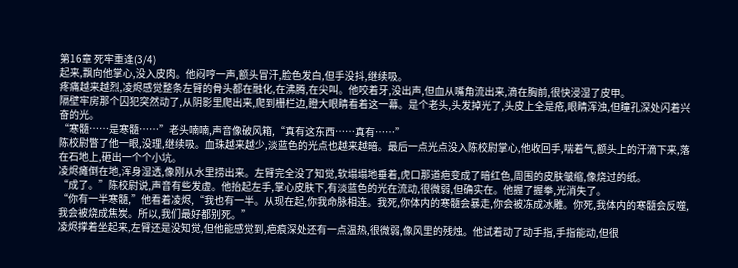第16章 死牢重逢(3/4)
起来,飘向他掌心,没入皮肉。他闷哼一声,额头冒汗,脸色发白,但手没抖,继续吸。
疼痛越来越烈,凌烬感觉整条左臂的骨头都在融化,在沸腾,在尖叫。他咬着牙,没出声,但血从嘴角流出来,滴在胸前,很快浸湿了皮甲。
隔壁牢房那个囚犯突然动了,从阴影里爬出来,爬到栅栏边,瞪大眼睛看着这一幕。是个老头,头发掉光了,头皮上全是疮,眼睛浑浊,但瞳孔深处闪着兴奋的光。
“寒髓……是寒髓……”老头喃喃,声音像破风箱,“真有这东西……真有……”
陈校尉瞥了他一眼,没理,继续吸。血珠越来越少,淡蓝色的光点也越来越暗。最后一点光点没入陈校尉掌心,他收回手,喘着气,额头上的汗滴下来,落在石地上,砸出一个个小坑。
凌烬瘫倒在地,浑身湿透,像刚从水里捞出来。左臂完全没了知觉,软塌塌地垂着,虎口那道疤变成了暗红色,周围的皮肤皱缩,像烧过的纸。
“成了。”陈校尉说,声音有些发虚。他抬起左手,掌心皮肤下,有淡蓝色的光在流动,很微弱,但确实在。他握了握拳,光消失了。
“你有一半寒髓,”他看着凌烬,“我也有一半。从现在起,你我命脉相连。我死,你体内的寒髓会暴走,你会被冻成冰雕。你死,我体内的寒髓会反噬,我会被烧成焦炭。所以,我们最好都别死。”
凌烬撑着坐起来,左臂还是没知觉,但他能感觉到,疤痕深处还有一点温热,很微弱,像风里的残烛。他试着动了动手指,手指能动,但很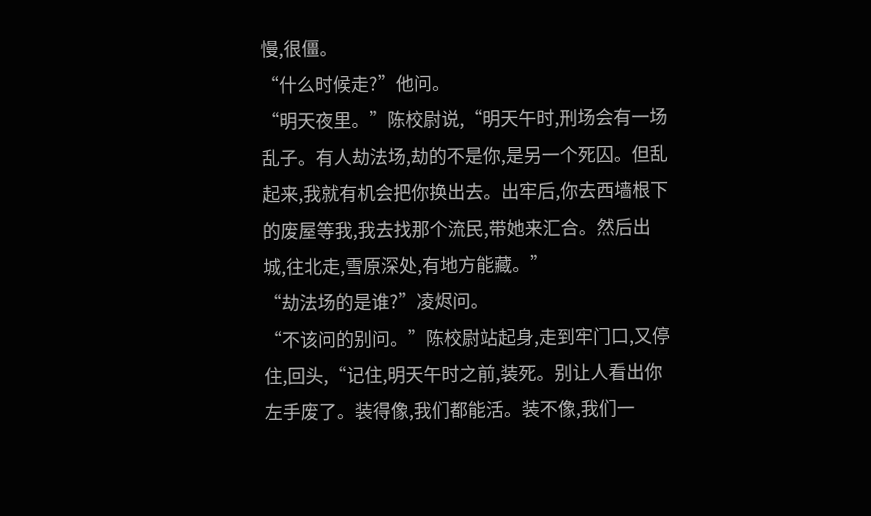慢,很僵。
“什么时候走?”他问。
“明天夜里。”陈校尉说,“明天午时,刑场会有一场乱子。有人劫法场,劫的不是你,是另一个死囚。但乱起来,我就有机会把你换出去。出牢后,你去西墙根下的废屋等我,我去找那个流民,带她来汇合。然后出城,往北走,雪原深处,有地方能藏。”
“劫法场的是谁?”凌烬问。
“不该问的别问。”陈校尉站起身,走到牢门口,又停住,回头,“记住,明天午时之前,装死。别让人看出你左手废了。装得像,我们都能活。装不像,我们一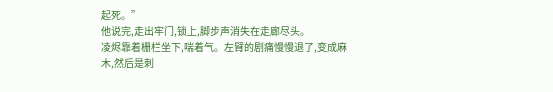起死。”
他说完,走出牢门,锁上,脚步声消失在走廊尽头。
凌烬靠着栅栏坐下,喘着气。左臂的剧痛慢慢退了,变成麻木,然后是刺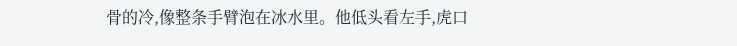骨的冷,像整条手臂泡在冰水里。他低头看左手,虎口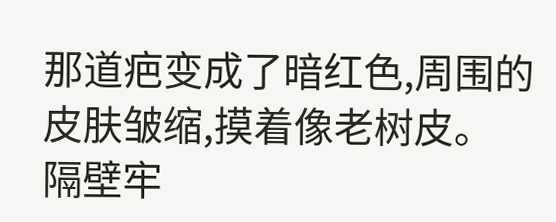那道疤变成了暗红色,周围的皮肤皱缩,摸着像老树皮。
隔壁牢